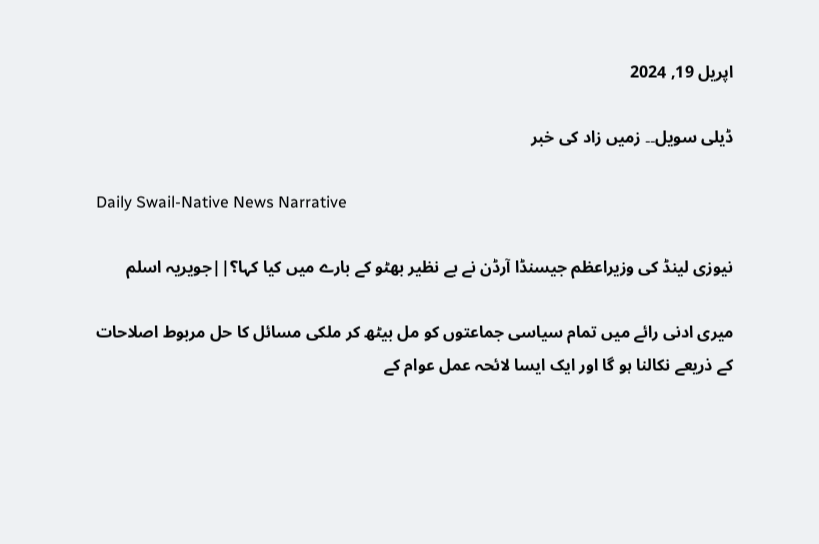اپریل 19, 2024

ڈیلی سویل۔۔ زمیں زاد کی خبر

Daily Swail-Native News Narrative

نیوزی لینڈ کی وزیراعظم جیسنڈا آرڈن نے بے نظیر بھٹو کے بارے میں کیا کہا؟||جویریہ اسلم

میری ادنی رائے میں تمام سیاسی جماعتوں کو مل بیٹھ کر ملکی مسائل کا حل مربوط اصلاحات کے ذریعے نکالنا ہو گا اور ایک ایسا لائحہ عمل عوام کے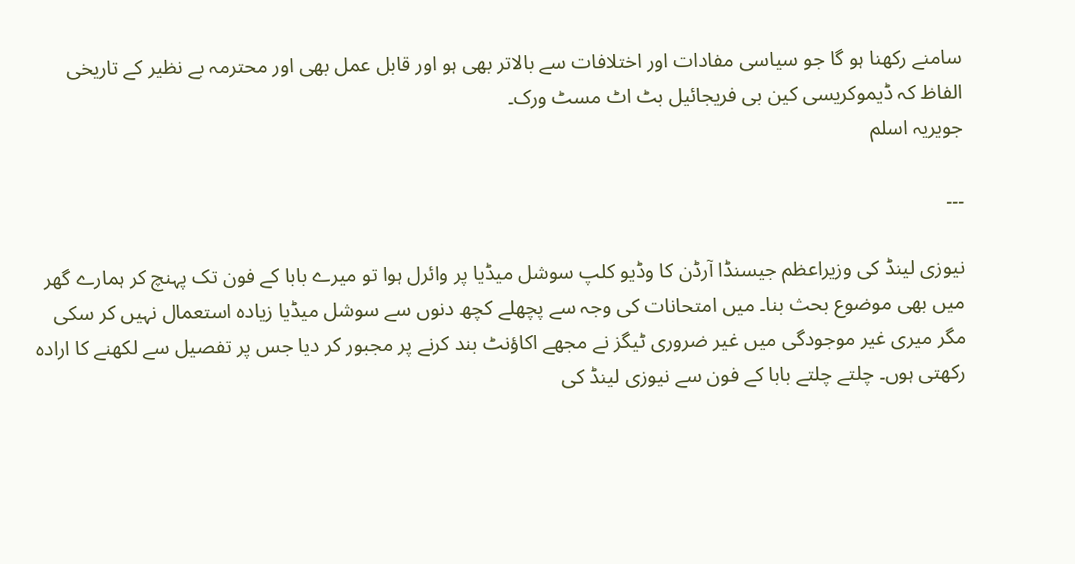سامنے رکھنا ہو گا جو سیاسی مفادات اور اختلافات سے بالاتر بھی ہو اور قابل عمل بھی اور محترمہ بے نظیر کے تاریخی الفاظ کہ ڈیموکریسی کین بی فریجائیل بٹ اٹ مسٹ ورک۔
جویریہ اسلم

۔۔۔

نیوزی لینڈ کی وزیراعظم جیسنڈا آرڈن کا وڈیو کلپ سوشل میڈیا پر وائرل ہوا تو میرے بابا کے فون تک پہنچ کر ہمارے گھر میں بھی موضوع بحث بنا۔ میں امتحانات کی وجہ سے پچھلے کچھ دنوں سے سوشل میڈیا زیادہ استعمال نہیں کر سکی مگر میری غیر موجودگی میں غیر ضروری ٹیگز نے مجھے اکاؤنٹ بند کرنے پر مجبور کر دیا جس پر تفصیل سے لکھنے کا ارادہ رکھتی ہوں۔ چلتے چلتے بابا کے فون سے نیوزی لینڈ کی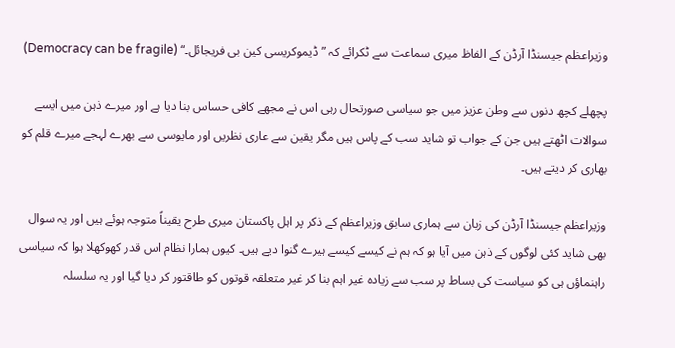وزیراعظم جیسنڈا آرڈن کے الفاظ میری سماعت سے ٹکرائے کہ ”ڈیموکریسی کین بی فریجائل۔“ (Democracy can be fragile)

پچھلے کچھ دنوں سے وطن عزیز میں جو سیاسی صورتحال رہی اس نے مجھے کافی حساس بنا دیا ہے اور میرے ذہن میں ایسے سوالات اٹھتے ہیں جن کے جواب تو شاید سب کے پاس ہیں مگر یقین سے عاری نظریں اور مایوسی سے بھرے لہجے میرے قلم کو بھاری کر دیتے ہیں۔

وزیراعظم جیسنڈا آرڈن کی زبان سے ہماری سابق وزیراعظم کے ذکر پر اہل پاکستان میری طرح یقیناً متوجہ ہوئے ہیں اور یہ سوال بھی شاید کئی لوگوں کے ذہن میں آیا ہو کہ ہم نے کیسے کیسے ہیرے گنوا دیے ہیں۔ کیوں ہمارا نظام اس قدر کھوکھلا ہوا کہ سیاسی راہنماؤں ہی کو سیاست کی بساط پر سب سے زیادہ غیر اہم بنا کر غیر متعلقہ قوتوں کو طاقتور کر دیا گیا اور یہ سلسلہ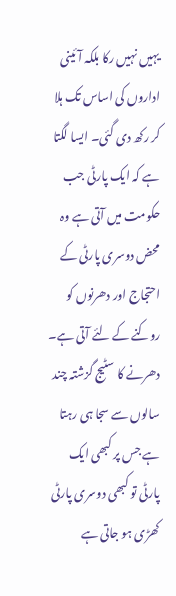یہیں نہیں رکا بلکہ آئینی اداروں کی اساس تک ہلا کر رکھ دی گئی۔ ایسا لگتا ہے کہ ایک پارٹی جب حکومت میں آتی ہے وہ محض دوسری پارٹی کے احتجاج اور دھرنوں کو روکنے کے لئے آتی ہے۔ دھرنے کا سٹیج گزشتہ چند سالوں سے سجا ہی رہتا ہے جس پر کبھی ایک پارٹی تو کبھی دوسری پارٹی کھڑی ہو جاتی ہے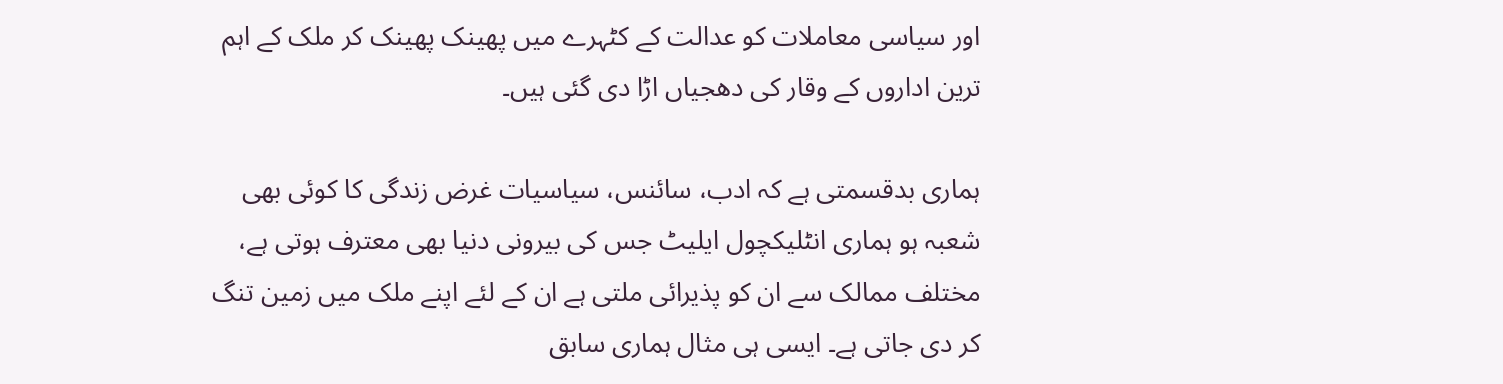اور سیاسی معاملات کو عدالت کے کٹہرے میں پھینک پھینک کر ملک کے اہم ترین اداروں کے وقار کی دھجیاں اڑا دی گئی ہیں۔

ہماری بدقسمتی ہے کہ ادب، سائنس، سیاسیات غرض زندگی کا کوئی بھی شعبہ ہو ہماری انٹلیکچول ایلیٹ جس کی بیرونی دنیا بھی معترف ہوتی ہے، مختلف ممالک سے ان کو پذیرائی ملتی ہے ان کے لئے اپنے ملک میں زمین تنگ کر دی جاتی ہے۔ ایسی ہی مثال ہماری سابق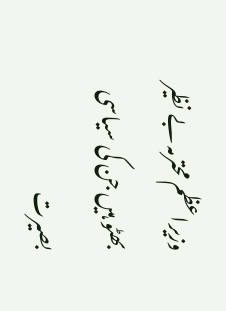وزیراعظم محترمہ بے نظیر بھٹو ہیں جن کی سیاسی بصیرت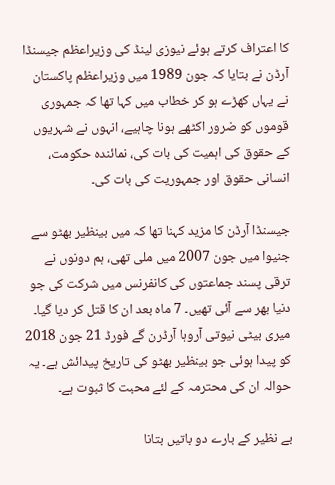کا اعتراف کرتے ہوئے نیوزی لینڈ کی وزیراعظم جیسنڈا آرڈن نے بتایا کہ جون 1989 میں وزیراعظم پاکستان نے یہاں کھڑے ہو کر خطاب میں کہا تھا کہ جمہوری قوموں کو ضرور اکٹھے ہونا چاہیے، انہوں نے شہریوں کے حقوق کی اہمیت کی بات کی، نمائندہ حکومت، انسانی حقوق اور جمہوریت کی بات کی۔

جیسنڈا آرڈن کا مزید کہنا تھا کہ میں بینظیر بھٹو سے جنیوا میں جون 2007 میں ملی تھی، ہم دونوں نے ترقی پسند جماعتوں کی کانفرنس میں شرکت کی جو دنیا بھر سے آئی تھیں۔ 7 ماہ بعد ان کا قتل کر دیا گیا۔ میری بیٹی نیوتی آروہا آرڈرن گے فورڈ 21 جون 2018 کو پیدا ہوئی جو بینظیر بھٹو کی تاریخ پیدائش ہے۔ یہ حوالہ ان کی محترمہ کے لئے محبت کا ثبوت ہے۔

بے نظیر کے بارے دو باتیں بتانا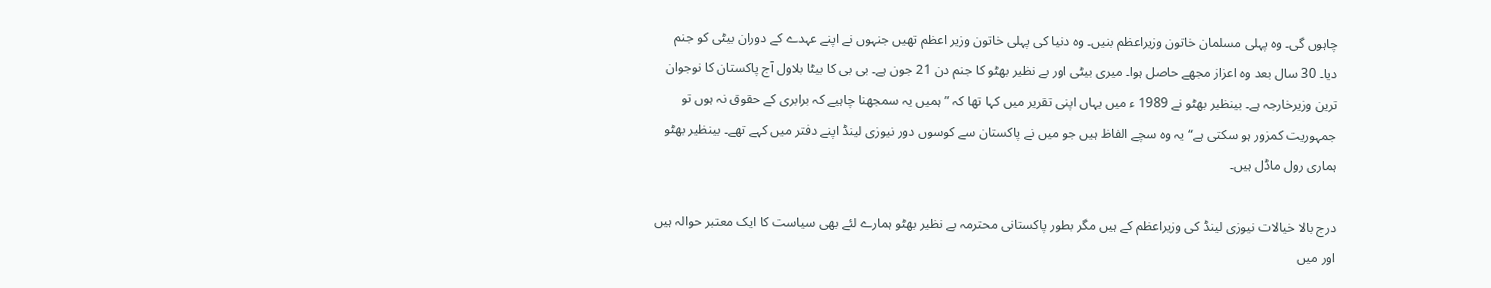چاہوں گی۔ وہ پہلی مسلمان خاتون وزیراعظم بنیں۔ وہ دنیا کی پہلی خاتون وزیر اعظم تھیں جنہوں نے اپنے عہدے کے دوران بیٹی کو جنم دیا۔ 30 سال بعد وہ اعزاز مجھے حاصل ہوا۔ میری بیٹی اور بے نظیر بھٹو کا جنم دن 21 جون ہے۔ بی بی کا بیٹا بلاول آج پاکستان کا نوجوان ترین وزیرخارجہ ہے۔ بینظیر بھٹو نے 1989 ء میں یہاں اپنی تقریر میں کہا تھا کہ ”ہمیں یہ سمجھنا چاہیے کہ برابری کے حقوق نہ ہوں تو جمہوریت کمزور ہو سکتی ہے“ یہ وہ سچے الفاظ ہیں جو میں نے پاکستان سے کوسوں دور نیوزی لینڈ اپنے دفتر میں کہے تھے۔ بینظیر بھٹو ہماری رول ماڈل ہیں۔

درج بالا خیالات نیوزی لینڈ کی وزیراعظم کے ہیں مگر بطور پاکستانی محترمہ بے نظیر بھٹو ہمارے لئے بھی سیاست کا ایک معتبر حوالہ ہیں اور میں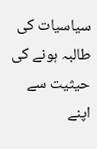سیاسیات کی طالبہ ہونے کی حیثیت سے اپنے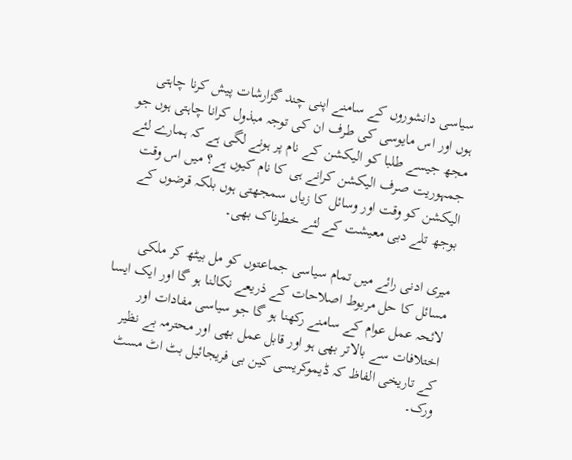سیاسی دانشوروں کے سامنے اپنی چند گزارشات پیش کرنا چاہتی ہوں اور اس مایوسی کی طرف ان کی توجہ مبذول کرانا چاہتی ہوں جو مجھ جیسے طلبا کو الیکشن کے نام پر ہونے لگی ہے کہ ہمارے لئے جمہوریت صرف الیکشن کرانے ہی کا نام کیوں ہے؟ میں اس وقت الیکشن کو وقت اور وسائل کا زیاں سمجھتی ہوں بلکہ قرضوں کے بوجھ تلے دبی معیشت کے لئے خطرناک بھی۔

میری ادنی رائے میں تمام سیاسی جماعتوں کو مل بیٹھ کر ملکی مسائل کا حل مربوط اصلاحات کے ذریعے نکالنا ہو گا اور ایک ایسا لائحہ عمل عوام کے سامنے رکھنا ہو گا جو سیاسی مفادات اور اختلافات سے بالاتر بھی ہو اور قابل عمل بھی اور محترمہ بے نظیر کے تاریخی الفاظ کہ ڈیموکریسی کین بی فریجائیل بٹ اٹ مسٹ ورک۔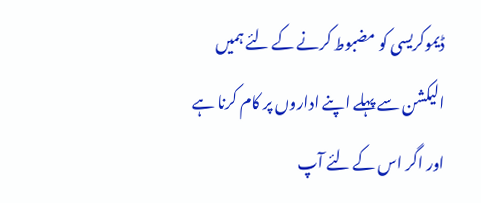ڈیموکریسی کو مضبوط کرنے کے لئے ہمیں الیکشن سے پہلے اپنے اداروں پر کام کرنا ہے اور اگر اس کے لئے آپ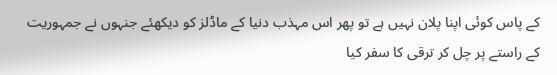کے پاس کوئی اپنا پلان نہیں ہے تو پھر اس مہذب دنیا کے ماڈلز کو دیکھئے جنہوں نے جمہوریت کے راستے پر چل کر ترقی کا سفر کیا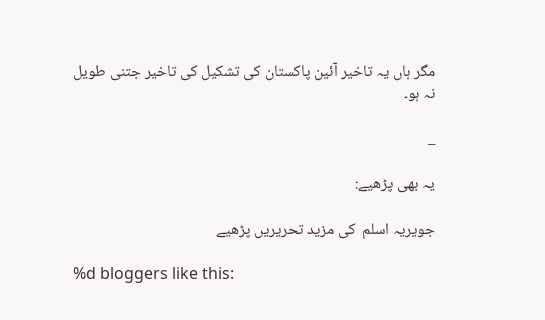مگر ہاں یہ تاخیر آئین پاکستان کی تشکیل کی تاخیر جتنی طویل نہ ہو۔

_

یہ بھی پڑھیے:

جویریہ اسلم  کی مزید تحریریں پڑھیے

%d bloggers like this: